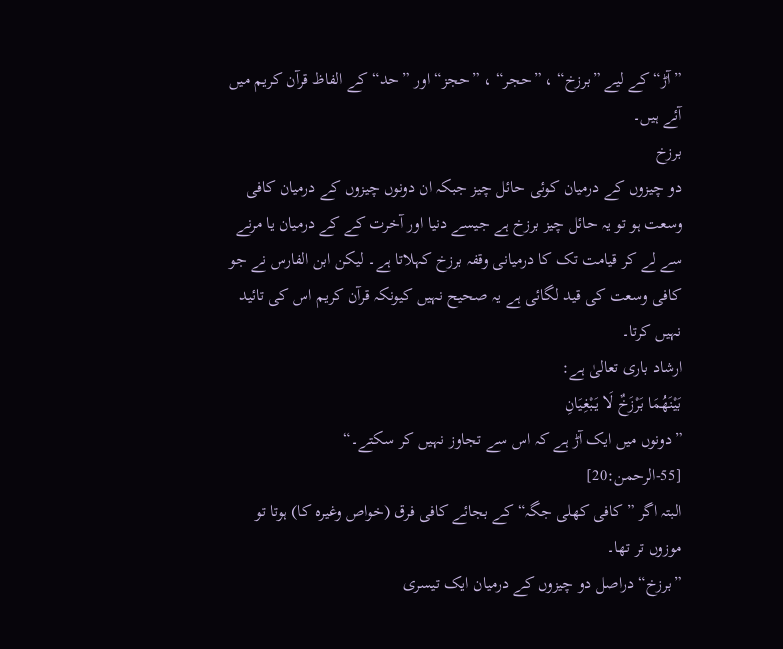”آڑ“ کے لیے ”برزخ“ ، ”حجر“ ، ”حجز“ اور ”حد“ کے الفاظ قرآن کریم میں آئے ہیں۔
برزخ
دو چیزوں کے درمیان کوئی حائل چیز جبکہ ان دونوں چیزوں کے درمیان کافی وسعت ہو تو یہ حائل چیز برزخ ہے جیسے دنیا اور آخرت کے کے درمیان یا مرنے سے لے کر قیامت تک کا درمیانی وقفہ برزخ کہلاتا ہے۔ لیکن ابن الفارس نے جو کافی وسعت کی قید لگائی ہے یہ صحیح نہیں کیونکہ قرآن کریم اس کی تائید نہیں کرتا۔
ارشاد باری تعالیٰ ہے:
بَيْنَهُمَا بَرْزَخٌ لَا يَبْغِيَانِ
”دونوں میں ایک آڑ ہے کہ اس سے تجاوز نہیں کر سکتے۔“
[55-الرحمن:20]
البتہ اگر ”کافی کھلی جگہ“ کے بجائے کافی فرق (خواص وغیرہ کا) ہوتا تو موزوں تر تھا۔
”برزخ“ دراصل دو چیزوں کے درمیان ایک تیسری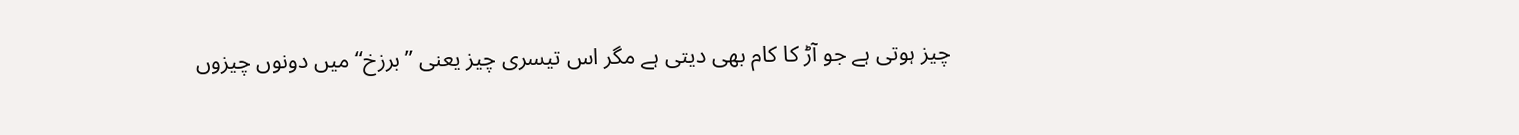چیز ہوتی ہے جو آڑ کا کام بھی دیتی ہے مگر اس تیسری چیز یعنی ”برزخ“ میں دونوں چیزوں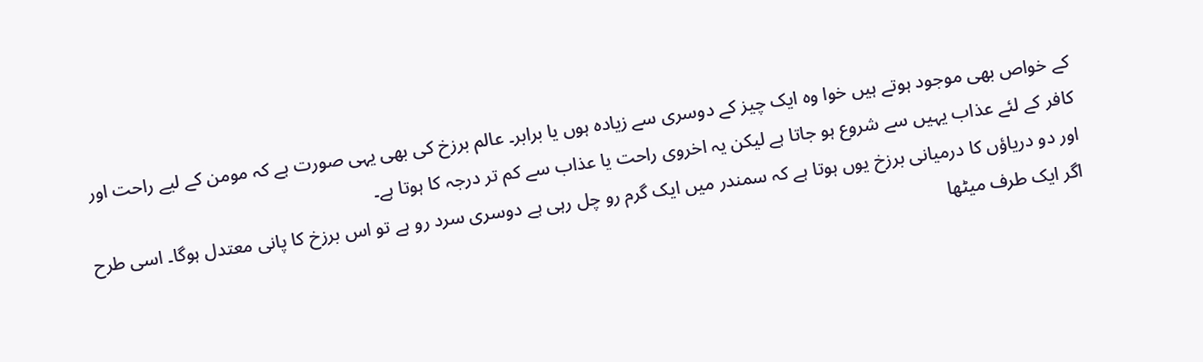کے خواص بھی موجود ہوتے ہیں خوا وہ ایک چیز کے دوسری سے زیادہ ہوں یا برابر۔ عالم برزخ کی بھی یہی صورت ہے کہ مومن کے لیے راحت اور کافر کے لئے عذاب یہیں سے شروع ہو جاتا ہے لیکن یہ اخروی راحت یا عذاب سے کم تر درجہ کا ہوتا ہے۔
اور دو دریاؤں کا درمیانی برزخ یوں ہوتا ہے کہ سمندر میں ایک گرم رو چل رہی ہے دوسری سرد رو ہے تو اس برزخ کا پانی معتدل ہوگا۔ اسی طرح اگر ایک طرف میٹھا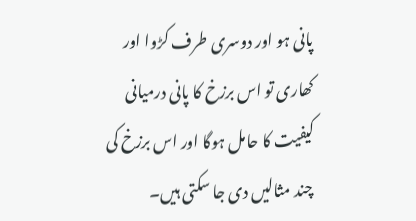پانی ہو اور دوسری طرف کڑوا اور کھاری تو اس برزخ کا پانی درمیانی کیفیت کا حامل ہوگا اور اس برزخ کی چند مثالیں دی جا سکتی ہیں۔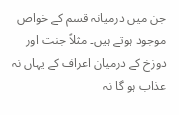جن میں درمیانہ قسم کے خواص موجود ہوتے ہیں۔ مثلاً جنت اور دوزخ کے درمیان اعراف کے یہاں نہ عذاب ہو گا نہ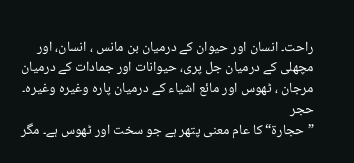راحت۔ انسان اور حیوان کے درمیان بن مانس ، انسان، اور مچھلی کے درمیان جل پری، حیوانات اور جمادات کے درمیان مرجان ، ٹھوس اور مائع اشیاء کے درمیان پارہ وغیرہ وغیرہ۔
حجر
”حجارة“ کا عام معنی پتھر ہے جو سخت اور ٹھوس ہے۔ مگر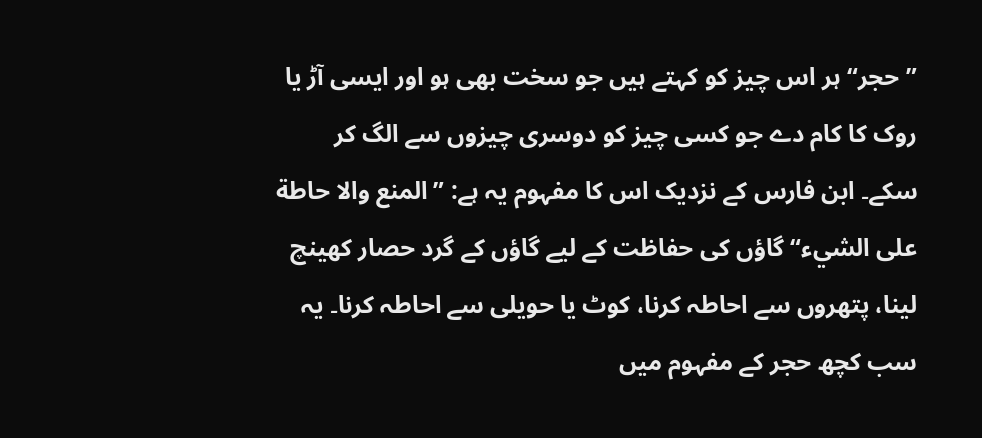”حجر“ ہر اس چیز کو کہتے ہیں جو سخت بھی ہو اور ایسی آڑ یا روک کا کام دے جو کسی چیز کو دوسری چیزوں سے الگ کر سکے۔ ابن فارس کے نزدیک اس کا مفہوم یہ ہے: ”المنع والا حاطة على الشيء“ گاؤں کی حفاظت کے لیے گاؤں کے گرد حصار کھینچ لینا، پتھروں سے احاطہ کرنا، کوٹ یا حویلی سے احاطہ کرنا۔ یہ سب کچھ حجر کے مفہوم میں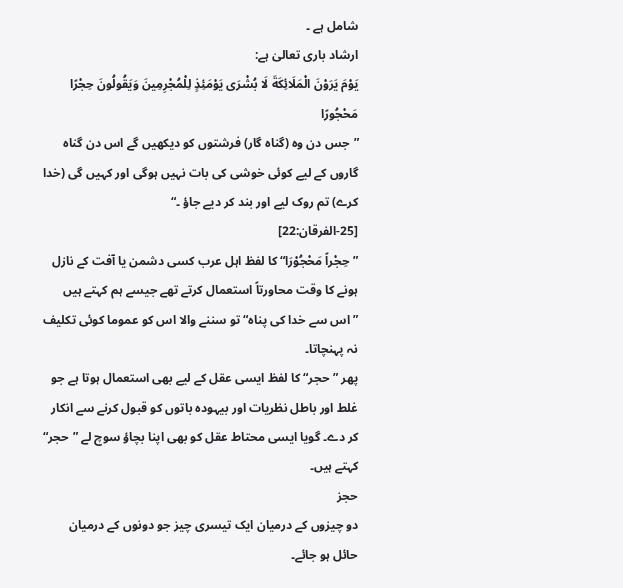شامل ہے ۔
ارشاد باری تعالیٰ ہے:
يَوْمَ يَرَوْنَ الْمَلَائِكَةَ لَا بُشْرَى يَوْمَئِذٍ لِلْمُجْرِمِينَ وَيَقُولُونَ حِجْرًا مَحْجُورًا
”جس دن وہ (گناہ گار) فرشتوں کو دیکھیں گے اس دن گناہ گاروں کے لیے کوئی خوشی کی بات نہیں ہوگی اور کہیں گی (خدا کرے) تم روک لیے اور بند کر دیے جاؤ ۔“
[25-الفرقان:22]
”حِجْراً مَحْجُوْرَا“ کا لفظ اہل عرب کسی دشمن یا آفت کے نازل ہونے کا وقت محاورتاً استعمال کرتے تھے جیسے ہم کہتے ہیں ”اس سے خدا کی پناہ“ تو سننے والا اس کو عموما کوئی تکلیف نہ پہنچاتا۔
پھر ”حجر“ کا لفظ ایسی عقل کے لیے بھی استعمال ہوتا ہے جو غلط اور باطل نظریات اور بیہودہ باتوں کو قبول کرنے سے انکار کر دے۔ گویا ایسی محتاط عقل کو بھی اپنا بچاؤ سوچ لے ”حجر“ کہتے ہیں۔
حجز
دو چیزوں کے درمیان ایک تیسری چیز جو دونوں کے درمیان حائل ہو جائے۔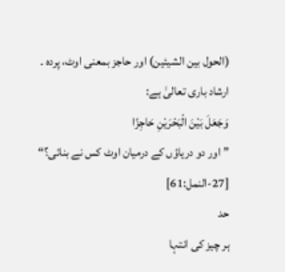(الحول بین الشیئین) اور حاجز بمعنی اوٹ، پردہ ۔
ارشاد باری تعالیٰ ہے:
وَجَعَلَ بَيْنَ الْبَحْرَيْنِ حَاجِزًا
”اور دو دریاؤں کے درمیان اوٹ کس نے بنائی؟“
[27-النمل:61]
حد
ہر چیز کی انتہا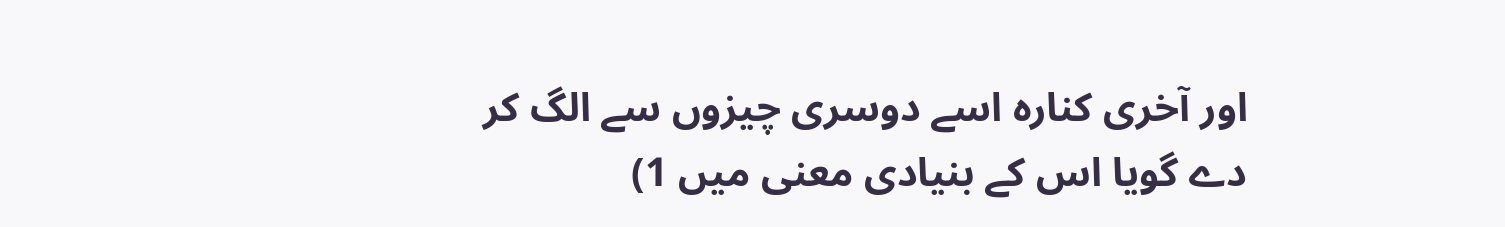اور آخری کنارہ اسے دوسری چیزوں سے الگ کر دے گویا اس کے بنیادی معنی میں 1)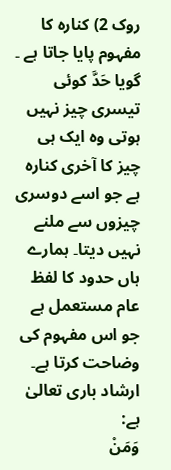روک 2) کنارہ کا مفہوم پایا جاتا ہے ۔ گویا حَدَّ کوئی تیسری چیز نہیں ہوتی وہ ایک ہی چیز کا آخری کنارہ ہے جو اسے دوسری چیزوں سے ملنے نہیں دیتا۔ ہمارے ہاں حدود کا لفظ عام مستعمل ہے جو اس مفہوم کی وضاحت کرتا ہے۔
ارشاد باری تعالیٰ ہے:
وَمَنْ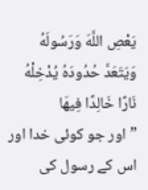يَعْصِ اللَّهَ وَرَسُولَهُ وَيَتَعَدَّ حُدُودَهُ يُدْخِلْهُ نَارًا خَالِدًا فِيهَا
”اور جو کوئی خدا اور اس کے رسول کی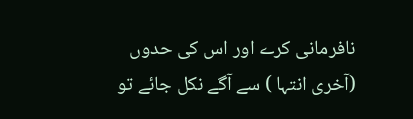نافرمانی کرے اور اس کی حدوں (آخری انتہا ) سے آگے نکل جائے تو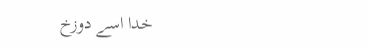خدا اسے دوزخ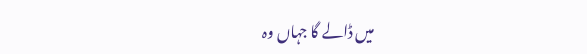میں ڈالے گا جہاں وہ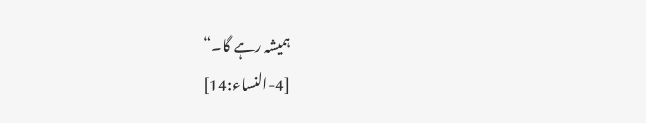ہمیشہ رہے گا۔“
[4-النساء:14]